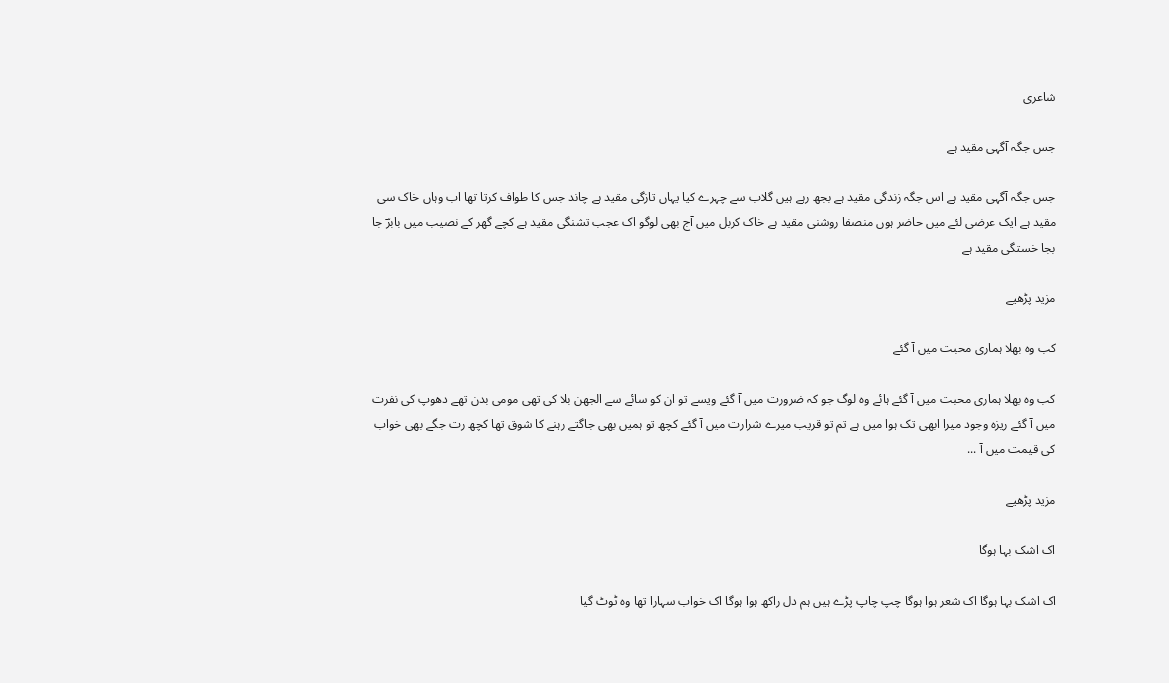شاعری

جس جگہ آگہی مقید ہے

جس جگہ آگہی مقید ہے اس جگہ زندگی مقید ہے بجھ رہے ہیں گلاب سے چہرے کیا یہاں تازگی مقید ہے چاند جس کا طواف کرتا تھا اب وہاں خاک سی مقید ہے ایک عرضی لئے میں حاضر ہوں منصفا روشنی مقید ہے خاک کربل میں آج بھی لوگو اک عجب تشنگی مقید ہے کچے گھر کے نصیب میں بابرؔ جا بجا خستگی مقید ہے

مزید پڑھیے

کب وہ بھلا ہماری محبت میں آ گئے

کب وہ بھلا ہماری محبت میں آ گئے ہائے وہ لوگ جو کہ ضرورت میں آ گئے ویسے تو ان کو سائے سے الجھن بلا کی تھی مومی بدن تھے دھوپ کی نفرت میں آ گئے ریزہ وجود میرا ابھی تک ہوا میں ہے تم تو قریب میرے شرارت میں آ گئے کچھ تو ہمیں بھی جاگتے رہنے کا شوق تھا کچھ رت جگے بھی خواب کی قیمت میں آ ...

مزید پڑھیے

اک اشک بہا ہوگا

اک اشک بہا ہوگا اک شعر ہوا ہوگا چپ چاپ پڑے ہیں ہم دل راکھ ہوا ہوگا اک خواب سہارا تھا وہ ٹوٹ گیا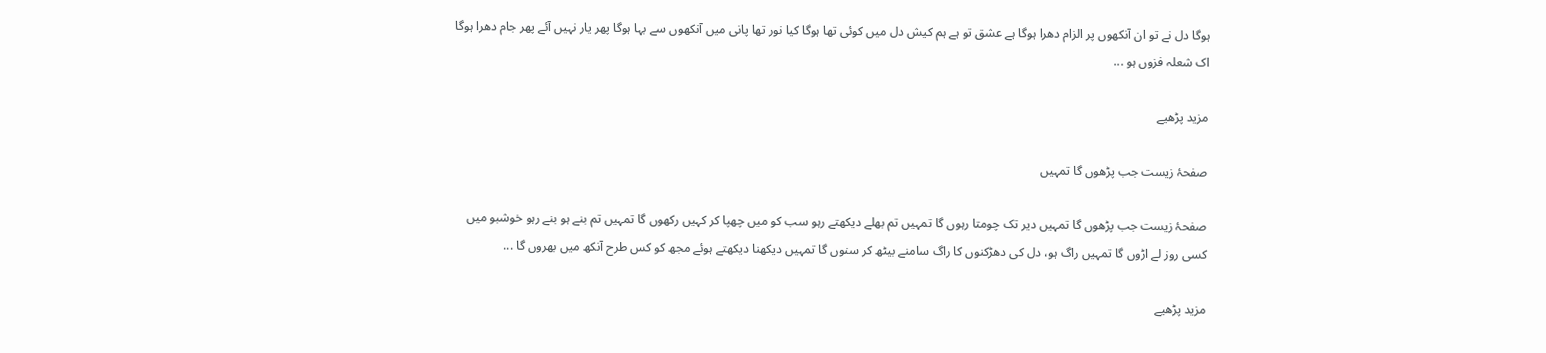ہوگا دل نے تو ان آنکھوں پر الزام دھرا ہوگا ہے عشق تو ہے ہم کیش دل میں کوئی تھا ہوگا کیا نور تھا پانی میں آنکھوں سے بہا ہوگا پھر یار نہیں آئے پھر جام دھرا ہوگا اک شعلہ فزوں ہو ...

مزید پڑھیے

صفحۂ زیست جب پڑھوں گا تمہیں

صفحۂ زیست جب پڑھوں گا تمہیں دیر تک چومتا رہوں گا تمہیں تم بھلے دیکھتے رہو سب کو میں چھپا کر کہیں رکھوں گا تمہیں تم بنے ہو بنے رہو خوشبو میں کسی روز لے اڑوں گا تمہیں راگ ہو، دل کی دھڑکنوں کا راگ سامنے بیٹھ کر سنوں گا تمہیں دیکھنا دیکھتے ہوئے مجھ کو کس طرح آنکھ میں بھروں گا ...

مزید پڑھیے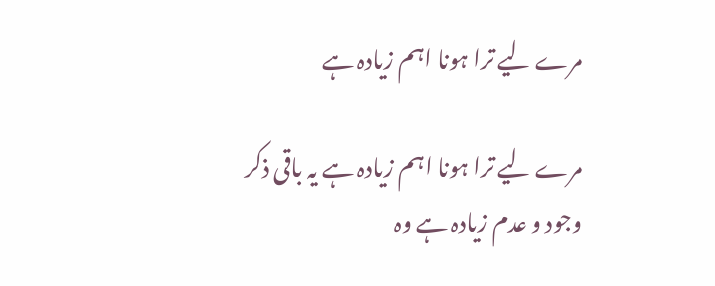مرے لیے ترا ہونا اہم زیادہ ہے

مرے لیے ترا ہونا اہم زیادہ ہے یہ باقی ذکر وجود و عدم زیادہ ہے وہ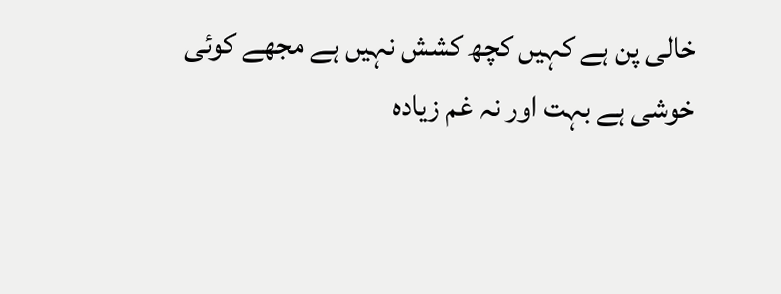خالی پن ہے کہیں کچھ کشش نہیں ہے مجھے کوئی خوشی ہے بہت اور نہ غم زیادہ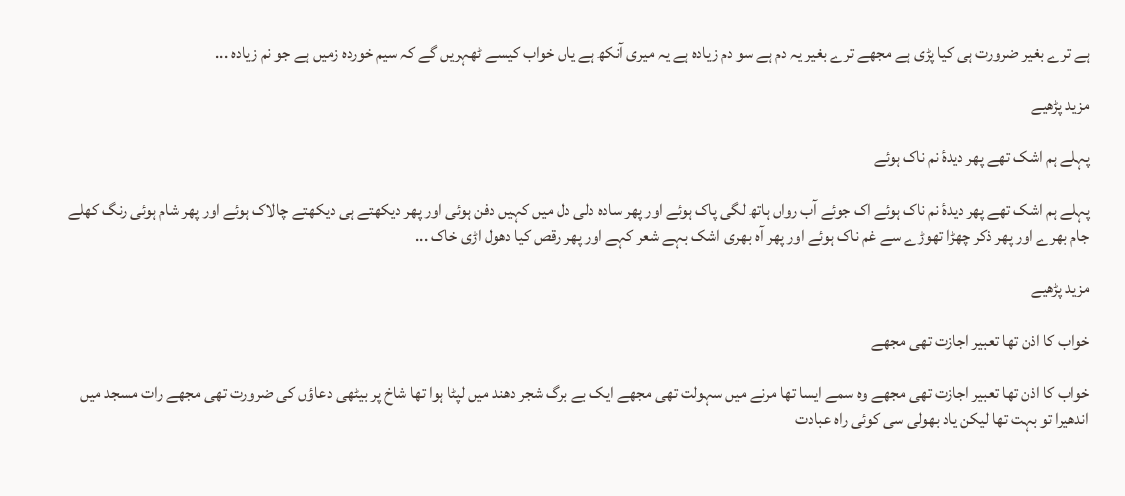ہے ترے بغیر ضرورت ہی کیا پڑی ہے مجھے ترے بغیر یہ دم ہے سو دم زیادہ ہے یہ میری آنکھ ہے یاں خواب کیسے ٹھہریں گے کہ سیم خوردہ زمیں ہے جو نم زیادہ ...

مزید پڑھیے

پہلے ہم اشک تھے پھر دیدۂ نم ناک ہوئے

پہلے ہم اشک تھے پھر دیدۂ نم ناک ہوئے اک جوئے آب رواں ہاتھ لگی پاک ہوئے اور پھر سادہ دلی دل میں کہیں دفن ہوئی اور پھر دیکھتے ہی دیکھتے چالاک ہوئے اور پھر شام ہوئی رنگ کھلے جام بھرے اور پھر ذکر چھڑا تھوڑے سے غم ناک ہوئے اور پھر آہ بھری اشک بہے شعر کہے اور پھر رقص کیا دھول اڑی خاک ...

مزید پڑھیے

خواب کا اذن تھا تعبیر اجازت تھی مجھے

خواب کا اذن تھا تعبیر اجازت تھی مجھے وہ سمے ایسا تھا مرنے میں سہولت تھی مجھے ایک بے برگ شجر دھند میں لپٹا ہوا تھا شاخ پر بیٹھی دعاؤں کی ضرورت تھی مجھے رات مسجد میں اندھیرا تو بہت تھا لیکن یاد بھولی سی کوئی راہ عبادت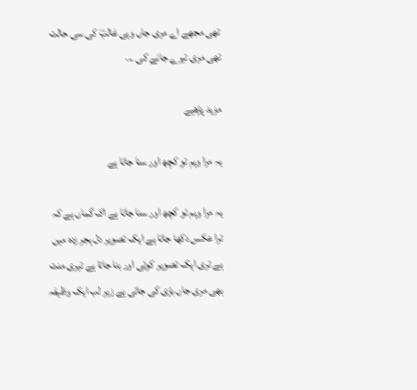تھی مجھے اے مری جاں وہی غالبؔ کی سی حالت تھی مری تیرے جانے کی ...

مزید پڑھیے

یہ مرا وہم تو کچھ اور سنا جاتا ہے

یہ مرا وہم تو کچھ اور سنا جاتا ہے اک گماں ہے کہ ترا عکس دکھا جاتا ہے ایک تصویر دل ہجر زدہ میں ہے تری ایک تصویر کوئی اور بنا جاتا ہے تیری منت بھی مری جاں بڑی کی جاتی ہے زیر لب ایک وظیفہ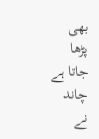بھی پڑھا جاتا ہے چاند نے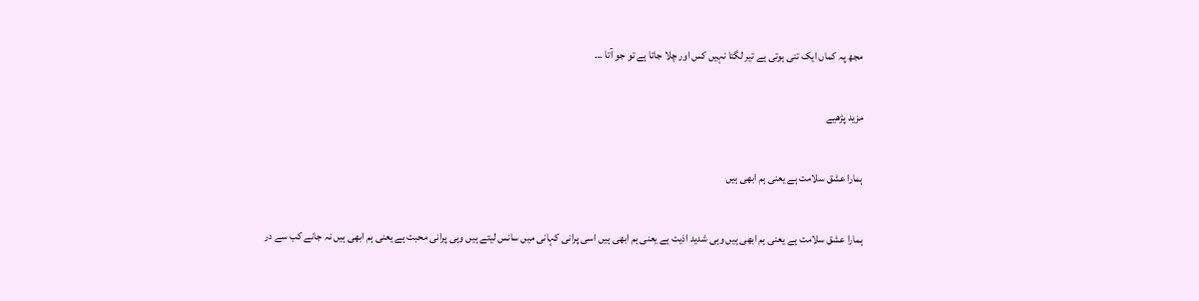مجھ پہ کماں ایک تنی ہوتی ہے تیر لگتا نہیں کس اور چلا جاتا ہے تو جو آتا ...

مزید پڑھیے

ہمارا عشق سلامت ہے یعنی ہم ابھی ہیں

ہمارا عشق سلامت ہے یعنی ہم ابھی ہیں وہی شدید اذیت ہے یعنی ہم ابھی ہیں اسی پرانی کہانی میں سانس لیتے ہیں وہی پرانی محبت ہے یعنی ہم ابھی ہیں نہ جانے کب سے در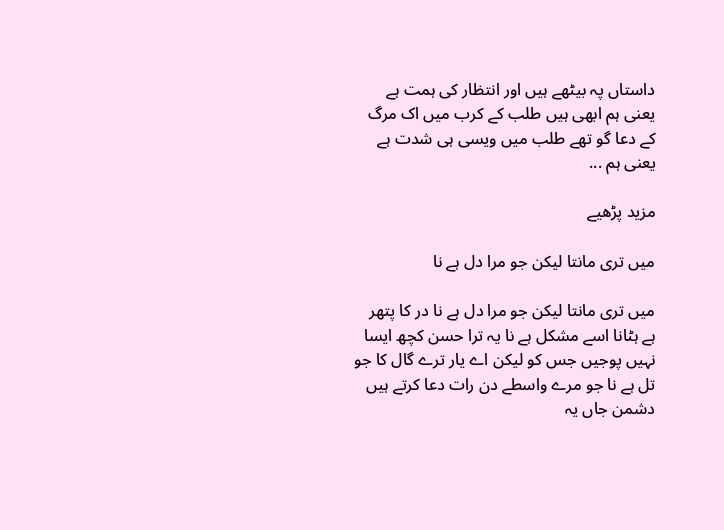داستاں پہ بیٹھے ہیں اور انتظار کی ہمت ہے یعنی ہم ابھی ہیں طلب کے کرب میں اک مرگ کے دعا گو تھے طلب میں ویسی ہی شدت ہے یعنی ہم ...

مزید پڑھیے

میں تری مانتا لیکن جو مرا دل ہے نا

میں تری مانتا لیکن جو مرا دل ہے نا در کا پتھر ہے ہٹانا اسے مشکل ہے نا یہ ترا حسن کچھ ایسا نہیں پوجیں جس کو لیکن اے یار ترے گال کا جو تل ہے نا جو مرے واسطے دن رات دعا کرتے ہیں دشمن جاں یہ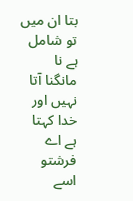بتا ان میں تو شامل ہے نا مانگنا آتا نہیں اور خدا کہتا ہے اے فرشتو اسے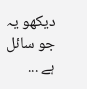دیکھو یہ جو سائل ہے ...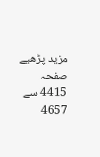مزید پڑھیے
صفحہ 4415 سے 4657